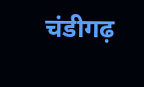चंडीगढ़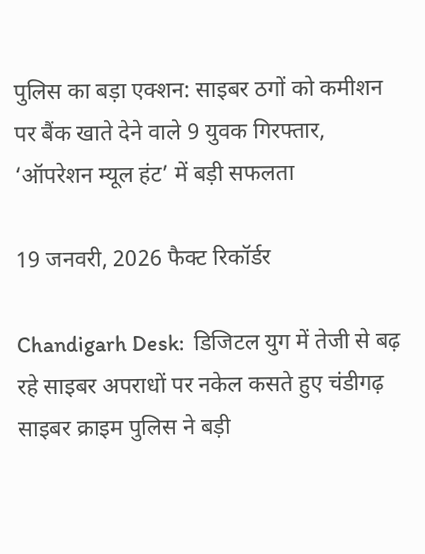पुलिस का बड़ा एक्शन: साइबर ठगों को कमीशन पर बैंक खाते देने वाले 9 युवक गिरफ्तार, ‘ऑपरेशन म्यूल हंट’ में बड़ी सफलता

19 जनवरी, 2026 फैक्ट रिकॉर्डर

Chandigarh Desk:  डिजिटल युग में तेजी से बढ़ रहे साइबर अपराधों पर नकेल कसते हुए चंडीगढ़ साइबर क्राइम पुलिस ने बड़ी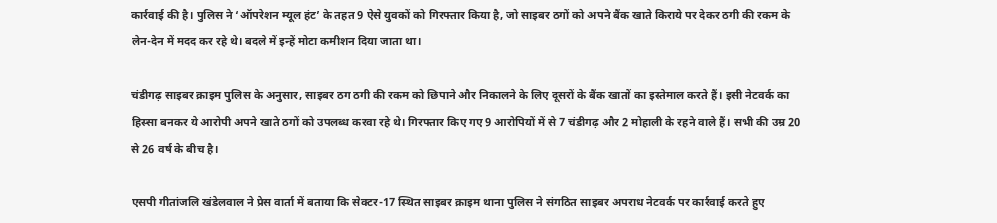कार्रवाई की है। पुलिस ने ‘ऑपरेशन म्यूल हंट’ के तहत 9 ऐसे युवकों को गिरफ्तार किया है, जो साइबर ठगों को अपने बैंक खाते किराये पर देकर ठगी की रकम के लेन-देन में मदद कर रहे थे। बदले में इन्हें मोटा कमीशन दिया जाता था।

चंडीगढ़ साइबर क्राइम पुलिस के अनुसार, साइबर ठग ठगी की रकम को छिपाने और निकालने के लिए दूसरों के बैंक खातों का इस्तेमाल करते हैं। इसी नेटवर्क का हिस्सा बनकर ये आरोपी अपने खाते ठगों को उपलब्ध करवा रहे थे। गिरफ्तार किए गए 9 आरोपियों में से 7 चंडीगढ़ और 2 मोहाली के रहने वाले हैं। सभी की उम्र 20 से 26 वर्ष के बीच है।

एसपी गीतांजलि खंडेलवाल ने प्रेस वार्ता में बताया कि सेक्टर-17 स्थित साइबर क्राइम थाना पुलिस ने संगठित साइबर अपराध नेटवर्क पर कार्रवाई करते हुए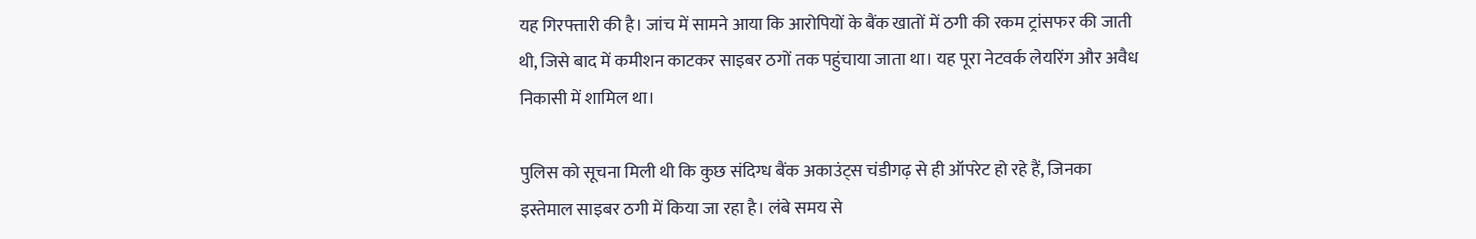यह गिरफ्तारी की है। जांच में सामने आया कि आरोपियों के बैंक खातों में ठगी की रकम ट्रांसफर की जाती थी, जिसे बाद में कमीशन काटकर साइबर ठगों तक पहुंचाया जाता था। यह पूरा नेटवर्क लेयरिंग और अवैध निकासी में शामिल था।

पुलिस को सूचना मिली थी कि कुछ संदिग्ध बैंक अकाउंट्स चंडीगढ़ से ही ऑपरेट हो रहे हैं, जिनका इस्तेमाल साइबर ठगी में किया जा रहा है। लंबे समय से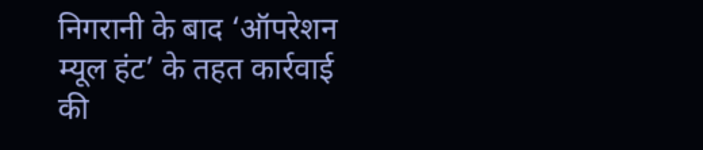निगरानी के बाद ‘ऑपरेशन म्यूल हंट’ के तहत कार्रवाई की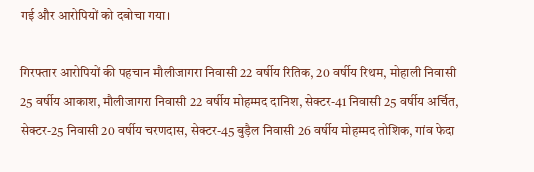गई और आरोपियों को दबोचा गया।

गिरफ्तार आरोपियों की पहचान मौलीजागरा निवासी 22 वर्षीय रितिक, 20 वर्षीय रिथम, मोहाली निवासी 25 वर्षीय आकाश, मौलीजागरा निवासी 22 वर्षीय मोहम्मद दानिश, सेक्टर-41 निवासी 25 वर्षीय अर्चित, सेक्टर-25 निवासी 20 वर्षीय चरणदास, सेक्टर-45 बुड़ैल निवासी 26 वर्षीय मोहम्मद तोशिक, गांव फेदा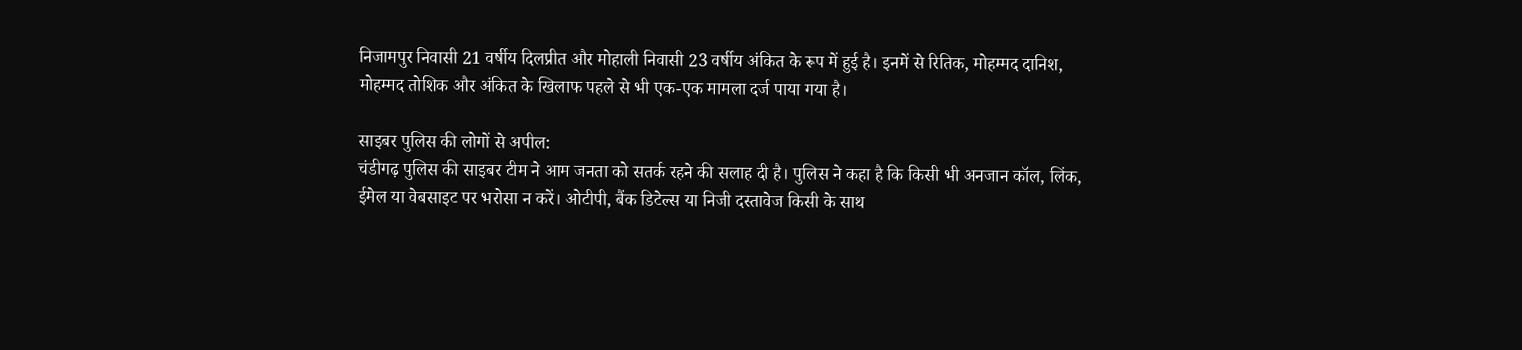निजामपुर निवासी 21 वर्षीय दिलप्रीत और मोहाली निवासी 23 वर्षीय अंकित के रूप में हुई है। इनमें से रितिक, मोहम्मद दानिश, मोहम्मद तोशिक और अंकित के खिलाफ पहले से भी एक-एक मामला दर्ज पाया गया है।

साइबर पुलिस की लोगों से अपील:
चंडीगढ़ पुलिस की साइबर टीम ने आम जनता को सतर्क रहने की सलाह दी है। पुलिस ने कहा है कि किसी भी अनजान कॉल, लिंक, ईमेल या वेबसाइट पर भरोसा न करें। ओटीपी, बैंक डिटेल्स या निजी दस्तावेज किसी के साथ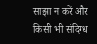साझा न करें और किसी भी संदिग्ध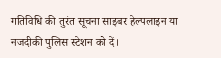गतिविधि की तुरंत सूचना साइबर हेल्पलाइन या नजदीकी पुलिस स्टेशन को दें।